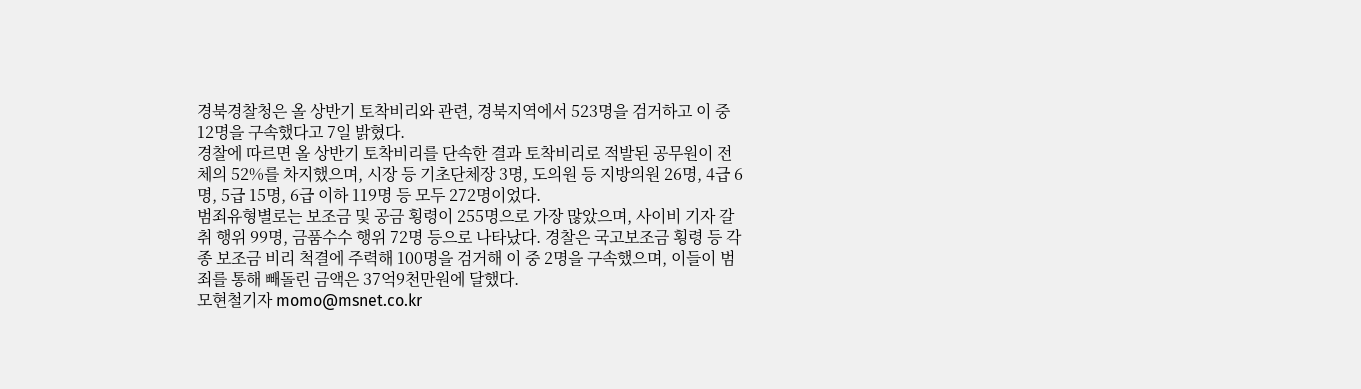경북경찰청은 올 상반기 토착비리와 관련, 경북지역에서 523명을 검거하고 이 중 12명을 구속했다고 7일 밝혔다.
경찰에 따르면 올 상반기 토착비리를 단속한 결과 토착비리로 적발된 공무원이 전체의 52%를 차지했으며, 시장 등 기초단체장 3명, 도의원 등 지방의원 26명, 4급 6명, 5급 15명, 6급 이하 119명 등 모두 272명이었다.
범죄유형별로는 보조금 및 공금 횡령이 255명으로 가장 많았으며, 사이비 기자 갈취 행위 99명, 금품수수 행위 72명 등으로 나타났다. 경찰은 국고보조금 횡령 등 각종 보조금 비리 척결에 주력해 100명을 검거해 이 중 2명을 구속했으며, 이들이 범죄를 통해 빼돌린 금액은 37억9천만원에 달했다.
모현철기자 momo@msnet.co.kr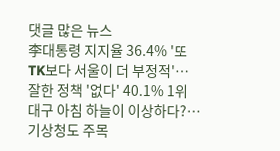댓글 많은 뉴스
李대통령 지지율 36.4% '또 TK보다 서울이 더 부정적'…잘한 정책 '없다' 40.1% 1위
대구 아침 하늘이 이상하다?…기상청도 주목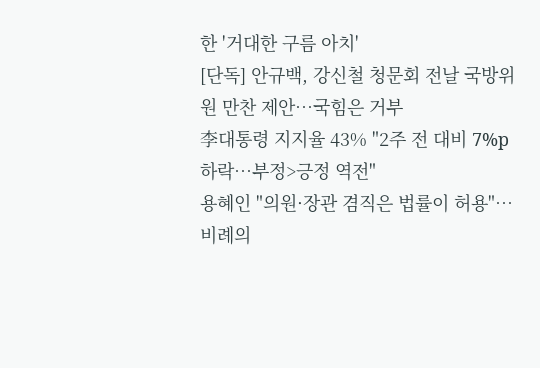한 '거대한 구름 아치'
[단독] 안규백, 강신철 청문회 전날 국방위원 만찬 제안…국힘은 거부
李대통령 지지율 43% "2주 전 대비 7%p 하락…부정>긍정 역전"
용혜인 "의원·장관 겸직은 법률이 허용"…비례의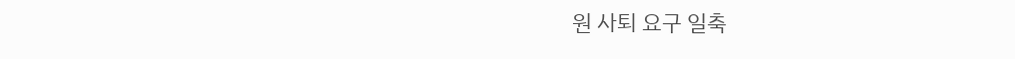원 사퇴 요구 일축